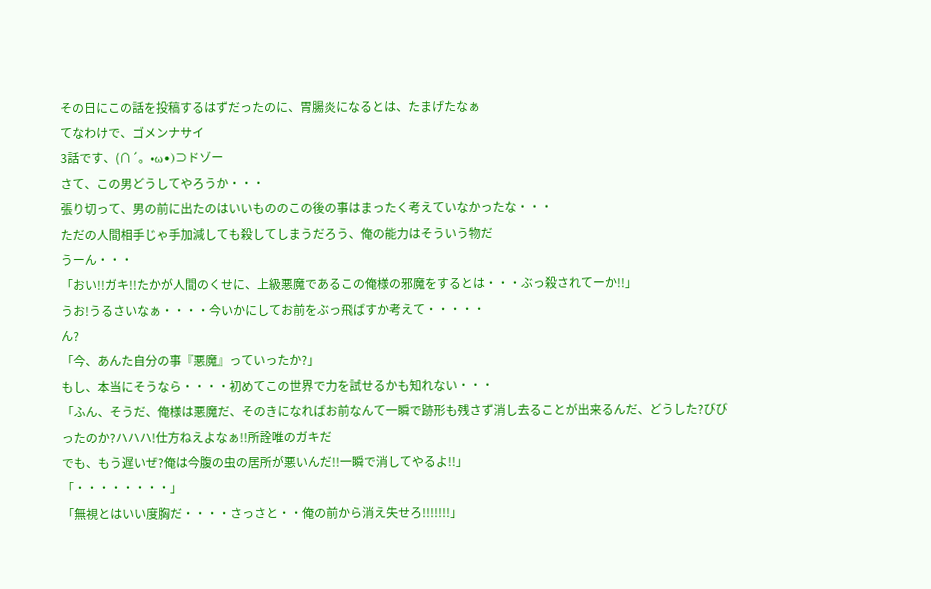その日にこの話を投稿するはずだったのに、胃腸炎になるとは、たまげたなぁ
てなわけで、ゴメンナサイ
3話です、(∩´。•ω•)⊃ドゾー
さて、この男どうしてやろうか・・・
張り切って、男の前に出たのはいいもののこの後の事はまったく考えていなかったな・・・
ただの人間相手じゃ手加減しても殺してしまうだろう、俺の能力はそういう物だ
うーん・・・
「おい!!ガキ!!たかが人間のくせに、上級悪魔であるこの俺様の邪魔をするとは・・・ぶっ殺されてーか!!」
うお!うるさいなぁ・・・・今いかにしてお前をぶっ飛ばすか考えて・・・・・
ん?
「今、あんた自分の事『悪魔』っていったか?」
もし、本当にそうなら・・・・初めてこの世界で力を試せるかも知れない・・・
「ふん、そうだ、俺様は悪魔だ、そのきになればお前なんて一瞬で跡形も残さず消し去ることが出来るんだ、どうした?びびったのか?ハハハ!仕方ねえよなぁ!!所詮唯のガキだ
でも、もう遅いぜ?俺は今腹の虫の居所が悪いんだ!!一瞬で消してやるよ!!」
「・・・・・・・・」
「無視とはいい度胸だ・・・・さっさと・・俺の前から消え失せろ!!!!!!!」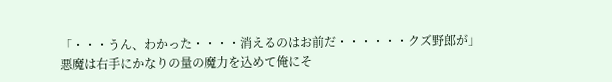「・・・うん、わかった・・・・消えるのはお前だ・・・・・・クズ野郎が」
悪魔は右手にかなりの量の魔力を込めて俺にそ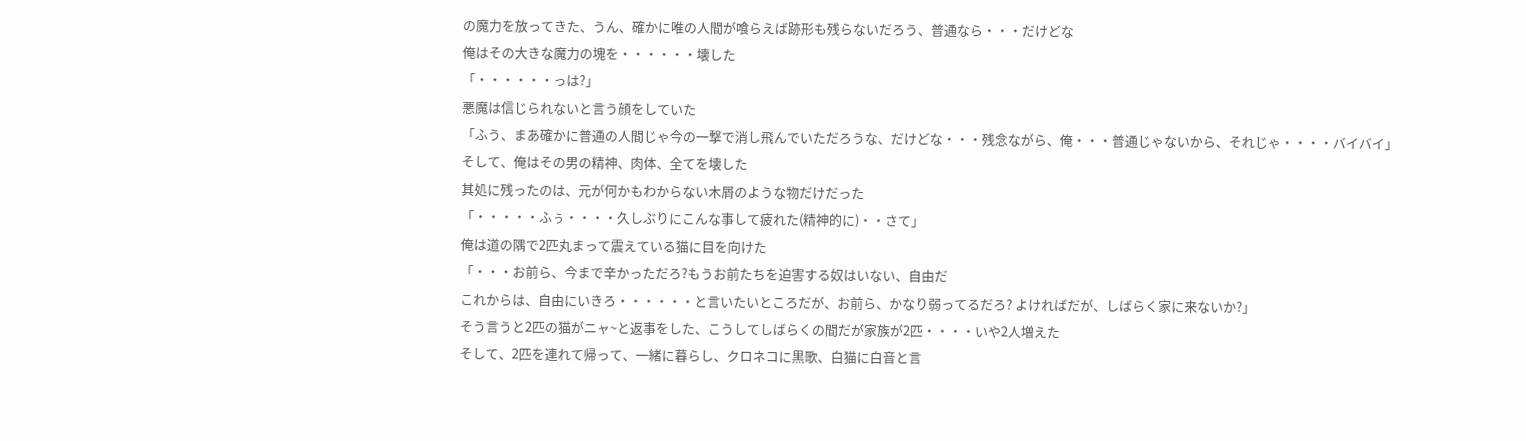の魔力を放ってきた、うん、確かに唯の人間が喰らえば跡形も残らないだろう、普通なら・・・だけどな
俺はその大きな魔力の塊を・・・・・・壊した
「・・・・・・っは?」
悪魔は信じられないと言う顔をしていた
「ふう、まあ確かに普通の人間じゃ今の一撃で消し飛んでいただろうな、だけどな・・・残念ながら、俺・・・普通じゃないから、それじゃ・・・・バイバイ」
そして、俺はその男の精神、肉体、全てを壊した
其処に残ったのは、元が何かもわからない木屑のような物だけだった
「・・・・・ふぅ・・・・久しぶりにこんな事して疲れた(精神的に)・・さて」
俺は道の隅で2匹丸まって震えている猫に目を向けた
「・・・お前ら、今まで辛かっただろ?もうお前たちを迫害する奴はいない、自由だ
これからは、自由にいきろ・・・・・・と言いたいところだが、お前ら、かなり弱ってるだろ? よければだが、しばらく家に来ないか?」
そう言うと2匹の猫がニャ~と返事をした、こうしてしばらくの間だが家族が2匹・・・・いや2人増えた
そして、2匹を連れて帰って、一緒に暮らし、クロネコに黒歌、白猫に白音と言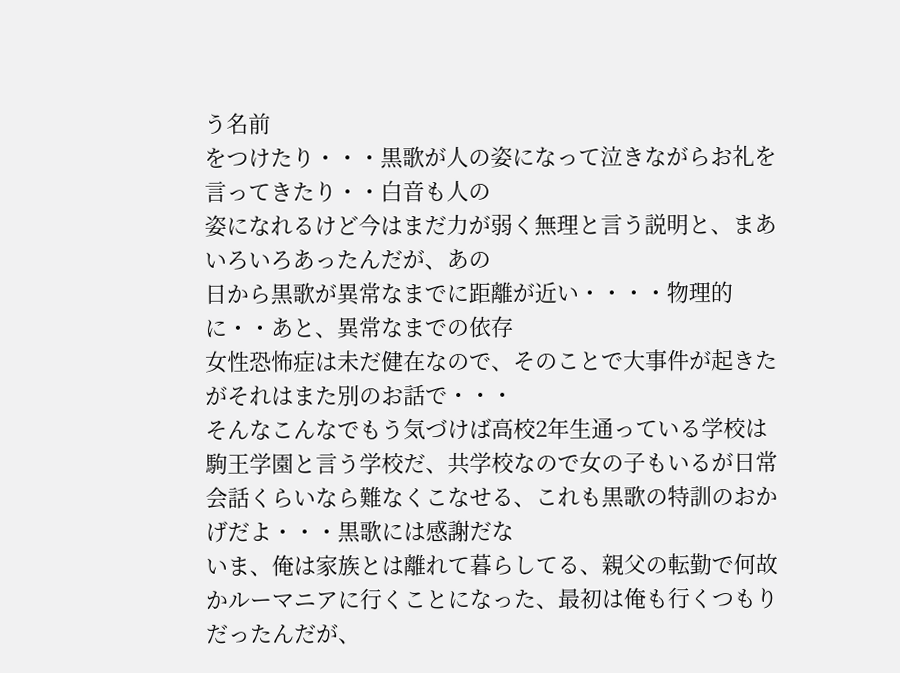う名前
をつけたり・・・黒歌が人の姿になって泣きながらお礼を言ってきたり・・白音も人の
姿になれるけど今はまだ力が弱く無理と言う説明と、まあいろいろあったんだが、あの
日から黒歌が異常なまでに距離が近い・・・・物理的に・・あと、異常なまでの依存
女性恐怖症は未だ健在なので、そのことで大事件が起きたがそれはまた別のお話で・・・
そんなこんなでもう気づけば高校2年生通っている学校は駒王学園と言う学校だ、共学校なので女の子もいるが日常会話くらいなら難なくこなせる、これも黒歌の特訓のおかげだよ・・・黒歌には感謝だな
いま、俺は家族とは離れて暮らしてる、親父の転勤で何故かルーマニアに行くことになった、最初は俺も行くつもりだったんだが、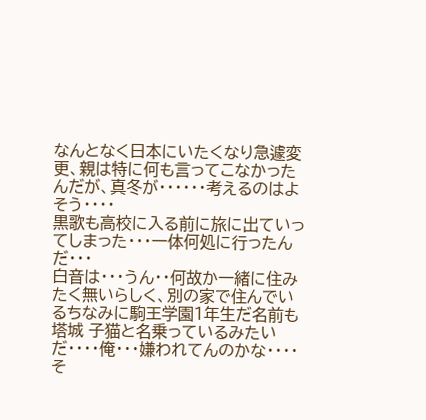なんとなく日本にいたくなり急遽変更、親は特に何も言ってこなかったんだが、真冬が・・・・・・考えるのはよそう・・・・
黒歌も高校に入る前に旅に出ていってしまった・・・一体何処に行ったんだ・・・
白音は・・・うん・・何故か一緒に住みたく無いらしく、別の家で住んでいるちなみに駒王学園1年生だ名前も塔城 子猫と名乗っているみたいだ・・・・俺・・・嫌われてんのかな・・・・
そ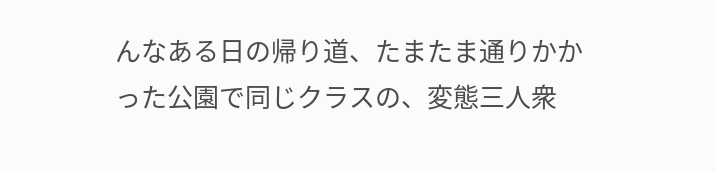んなある日の帰り道、たまたま通りかかった公園で同じクラスの、変態三人衆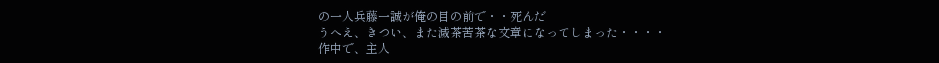の一人兵藤一誠が俺の目の前で・・死んだ
うへえ、きつい、また滅茶苦茶な文章になってしまった・・・・
作中で、主人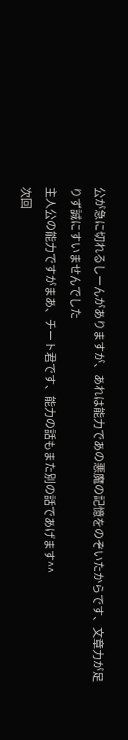公が急に切れるしーんがありますが、あれは能力であの悪魔の記憶をのぞいたからです、文章力が足りず誠にすいませんでした
主人公の能力ですがまあ、チート君です、能力の話もまた別の話であげます^^
次回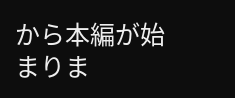から本編が始まりま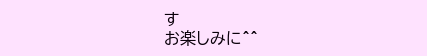す
お楽しみに^^